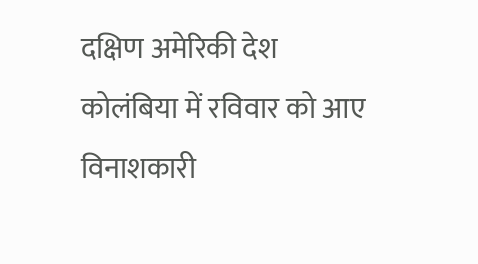दक्षिण अमेरिकी देश कोलंबिया में रविवार को आए विनाशकारी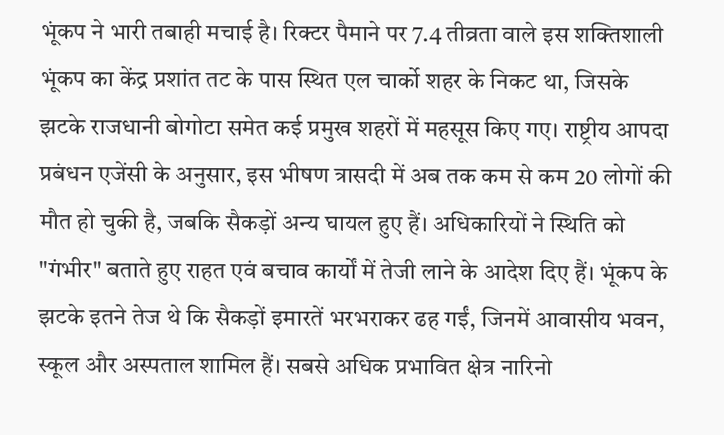भूंकप ने भारी तबाही मचाई है। रिक्टर पैमाने पर 7.4 तीव्रता वाले इस शक्तिशाली भूंकप का केंद्र प्रशांत तट के पास स्थित एल चार्को शहर के निकट था, जिसके झटके राजधानी बोगोटा समेत कई प्रमुख शहरों में महसूस किए गए। राष्ट्रीय आपदा प्रबंधन एजेंसी के अनुसार, इस भीषण त्रासदी में अब तक कम से कम 20 लोगों की मौत हो चुकी है, जबकि सैकड़ों अन्य घायल हुए हैं। अधिकारियों ने स्थिति को "गंभीर" बताते हुए राहत एवं बचाव कार्यों में तेजी लाने के आदेश दिए हैं। भूंकप के झटके इतने तेज थे कि सैकड़ों इमारतें भरभराकर ढह गईं, जिनमें आवासीय भवन, स्कूल और अस्पताल शामिल हैं। सबसे अधिक प्रभावित क्षेत्र नारिनो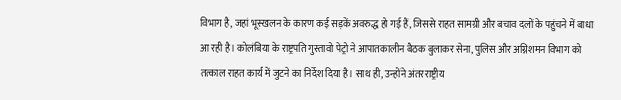विभाग है, जहां भूस्खलन के कारण कई सड़कें अवरुद्ध हो गई हैं, जिससे राहत सामग्री और बचाव दलों के पहुंचने में बाधा आ रही है। कोलंबिया के राष्ट्रपति गुस्तावो पेट्रो ने आपातकालीन बैठक बुलाकर सेना, पुलिस और अग्निशमन विभाग को तत्काल राहत कार्य में जुटने का निर्देश दिया है। साथ ही, उन्होंने अंतरराष्ट्रीय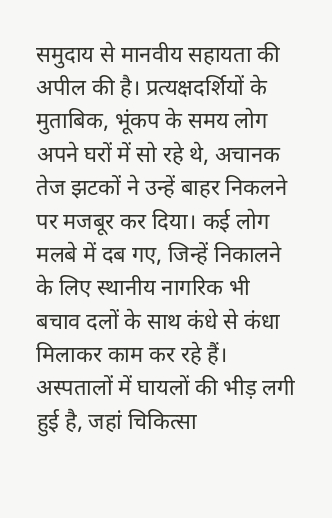समुदाय से मानवीय सहायता की अपील की है। प्रत्यक्षदर्शियों के मुताबिक, भूंकप के समय लोग अपने घरों में सो रहे थे, अचानक तेज झटकों ने उन्हें बाहर निकलने पर मजबूर कर दिया। कई लोग मलबे में दब गए, जिन्हें निकालने के लिए स्थानीय नागरिक भी बचाव दलों के साथ कंधे से कंधा मिलाकर काम कर रहे हैं। अस्पतालों में घायलों की भीड़ लगी हुई है, जहां चिकित्सा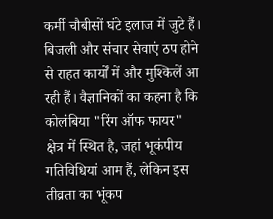कर्मी चौबीसों घंटे इलाज में जुटे हैं। बिजली और संचार सेवाएं ठप होने से राहत कार्यों में और मुश्किलें आ रही हैं। वैज्ञानिकों का कहना है कि कोलंबिया "रिंग ऑफ फायर" क्षेत्र में स्थित है, जहां भूकंपीय गतिविधियां आम हैं, लेकिन इस तीव्रता का भूंकप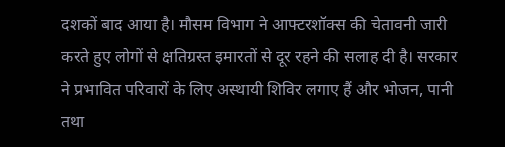दशकों बाद आया है। मौसम विभाग ने आफ्टरशॉक्स की चेतावनी जारी करते हुए लोगों से क्षतिग्रस्त इमारतों से दूर रहने की सलाह दी है। सरकार ने प्रभावित परिवारों के लिए अस्थायी शिविर लगाए हैं और भोजन, पानी तथा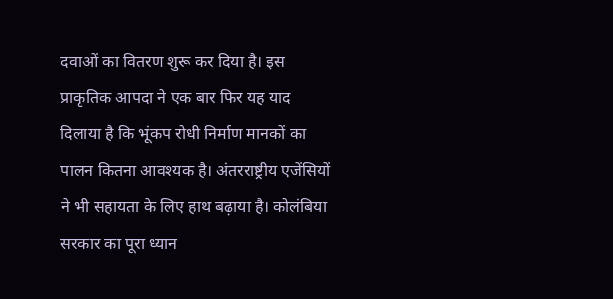दवाओं का वितरण शुरू कर दिया है। इस प्राकृतिक आपदा ने एक बार फिर यह याद दिलाया है कि भूंकप रोधी निर्माण मानकों का पालन कितना आवश्यक है। अंतरराष्ट्रीय एजेंसियों ने भी सहायता के लिए हाथ बढ़ाया है। कोलंबिया सरकार का पूरा ध्यान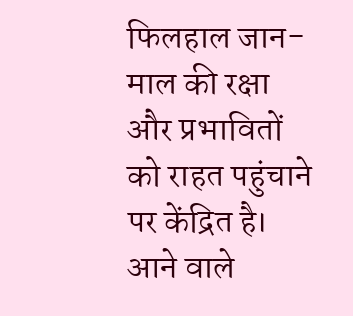फिलहाल जान-माल की रक्षा और प्रभावितों को राहत पहुंचाने पर केंद्रित है। आने वाले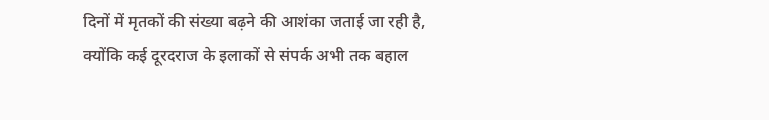दिनों में मृतकों की संख्या बढ़ने की आशंका जताई जा रही है, क्योंकि कई दूरदराज के इलाकों से संपर्क अभी तक बहाल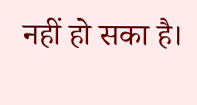नहीं हो सका है।